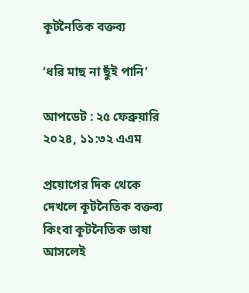কূটনৈতিক বক্তব্য

‘ধরি মাছ না ছুঁই পানি’

আপডেট : ২৫ ফেব্রুয়ারি ২০২৪, ১১:৩২ এএম

প্রয়োগের দিক থেকে দেখলে কূটনৈতিক বক্তব্য কিংবা কূটনৈতিক ভাষা আসলেই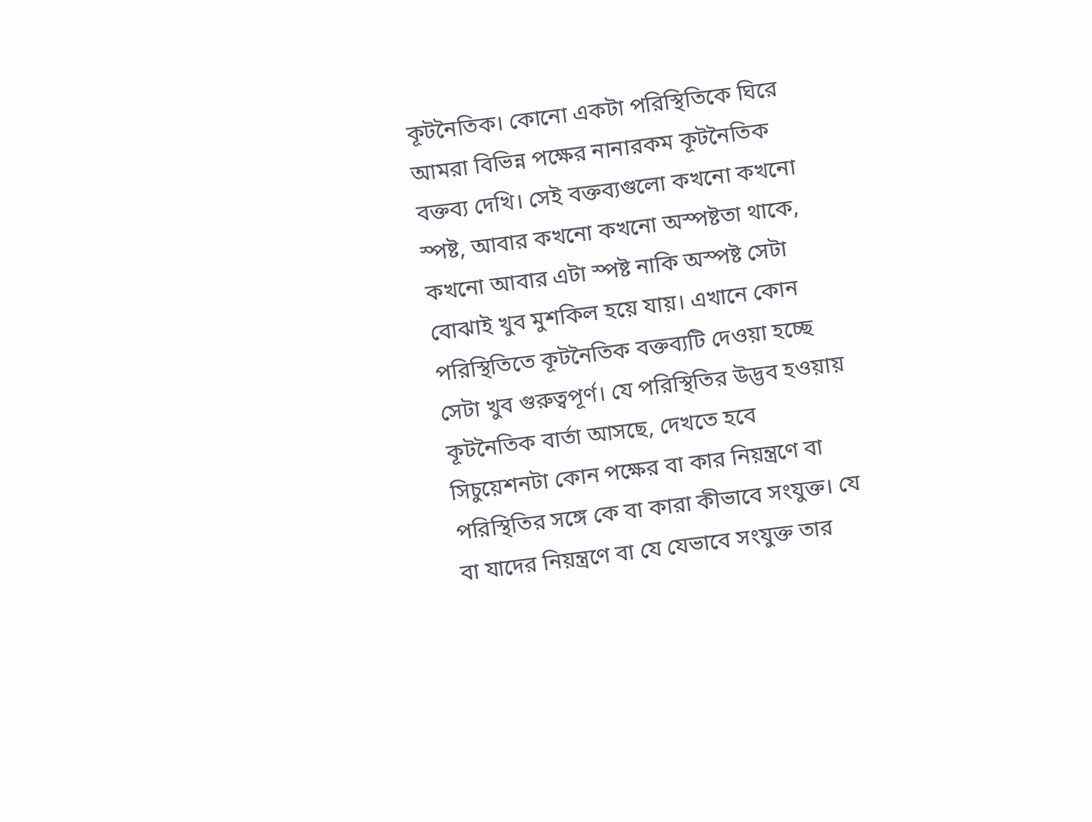কূটনৈতিক। কোনো একটা পরিস্থিতিকে ঘিরে আমরা বিভিন্ন পক্ষের নানারকম কূটনৈতিক বক্তব্য দেখি। সেই বক্তব্যগুলো কখনো কখনো স্পষ্ট, আবার কখনো কখনো অস্পষ্টতা থাকে, কখনো আবার এটা স্পষ্ট নাকি অস্পষ্ট সেটা বোঝাই খুব মুশকিল হয়ে যায়। এখানে কোন পরিস্থিতিতে কূটনৈতিক বক্তব্যটি দেওয়া হচ্ছে সেটা খুব গুরুত্বপূর্ণ। যে পরিস্থিতির উদ্ভব হওয়ায় কূটনৈতিক বার্তা আসছে, দেখতে হবে সিচুয়েশনটা কোন পক্ষের বা কার নিয়ন্ত্রণে বা পরিস্থিতির সঙ্গে কে বা কারা কীভাবে সংযুক্ত। যে বা যাদের নিয়ন্ত্রণে বা যে যেভাবে সংযুক্ত তার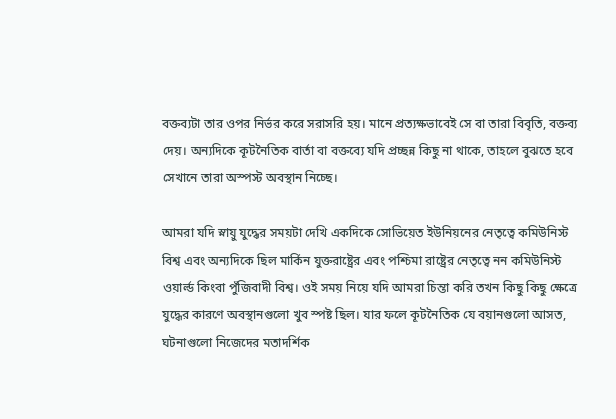বক্তব্যটা তার ওপর নির্ভর করে সরাসরি হয়। মানে প্রত্যক্ষভাবেই সে বা তারা বিবৃতি, বক্তব্য দেয়। অন্যদিকে কূটনৈতিক বার্তা বা বক্তব্যে যদি প্রচ্ছন্ন কিছু না থাকে, তাহলে বুঝতে হবে সেখানে তারা অস্পস্ট অবস্থান নিচ্ছে।

আমরা যদি স্নায়ু যুদ্ধের সময়টা দেখি একদিকে সোভিয়েত ইউনিয়নের নেতৃত্বে কমিউনিস্ট বিশ্ব এবং অন্যদিকে ছিল মার্কিন যুক্তরাষ্ট্রের এবং পশ্চিমা রাষ্ট্রের নেতৃত্বে নন কমিউনিস্ট ওয়ার্ল্ড কিংবা পুঁজিবাদী বিশ্ব। ওই সময় নিয়ে যদি আমরা চিন্তা করি তখন কিছু কিছু ক্ষেত্রে যুদ্ধের কারণে অবস্থানগুলো খুব স্পষ্ট ছিল। যার ফলে কূটনৈতিক যে বয়ানগুলো আসত, ঘটনাগুলো নিজেদের মতাদর্শিক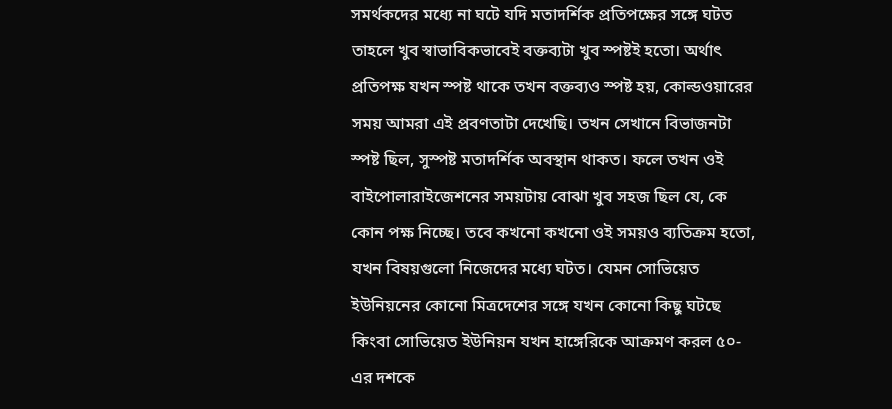সমর্থকদের মধ্যে না ঘটে যদি মতাদর্শিক প্রতিপক্ষের সঙ্গে ঘটত তাহলে খুব স্বাভাবিকভাবেই বক্তব্যটা খুব স্পষ্টই হতো। অর্থাৎ প্রতিপক্ষ যখন স্পষ্ট থাকে তখন বক্তব্যও স্পষ্ট হয়, কোল্ডওয়ারের সময় আমরা এই প্রবণতাটা দেখেছি। তখন সেখানে বিভাজনটা স্পষ্ট ছিল, সুস্পষ্ট মতাদর্শিক অবস্থান থাকত। ফলে তখন ওই বাইপোলারাইজেশনের সময়টায় বোঝা খুব সহজ ছিল যে, কে কোন পক্ষ নিচ্ছে। তবে কখনো কখনো ওই সময়ও ব্যতিক্রম হতো, যখন বিষয়গুলো নিজেদের মধ্যে ঘটত। যেমন সোভিয়েত ইউনিয়নের কোনো মিত্রদেশের সঙ্গে যখন কোনো কিছু ঘটছে কিংবা সোভিয়েত ইউনিয়ন যখন হাঙ্গেরিকে আক্রমণ করল ৫০-এর দশকে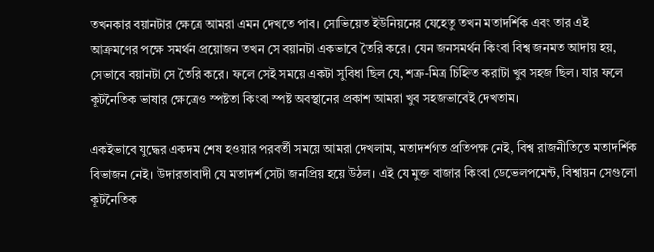তখনকার বয়ানটার ক্ষেত্রে আমরা এমন দেখতে পাব। সোভিয়েত ইউনিয়নের যেহেতু তখন মতাদর্শিক এবং তার এই আক্রমণের পক্ষে সমর্থন প্রয়োজন তখন সে বয়ানটা একভাবে তৈরি করে। যেন জনসমর্থন কিংবা বিশ্ব জনমত আদায় হয়, সেভাবে বয়ানটা সে তৈরি করে। ফলে সেই সময়ে একটা সুবিধা ছিল যে, শত্রু-মিত্র চিহ্নিত করাটা খুব সহজ ছিল। যার ফলে কূটনৈতিক ভাষার ক্ষেত্রেও স্পষ্টতা কিংবা স্পষ্ট অবস্থানের প্রকাশ আমরা খুব সহজভাবেই দেখতাম।

একইভাবে যুদ্ধের একদম শেষ হওয়ার পরবর্তী সময়ে আমরা দেখলাম, মতাদর্শগত প্রতিপক্ষ নেই, বিশ্ব রাজনীতিতে মতাদর্শিক বিভাজন নেই। উদারতাবাদী যে মতাদর্শ সেটা জনপ্রিয় হয়ে উঠল। এই যে মুক্ত বাজার কিংবা ডেভেলপমেন্ট, বিশ্বায়ন সেগুলো কূটনৈতিক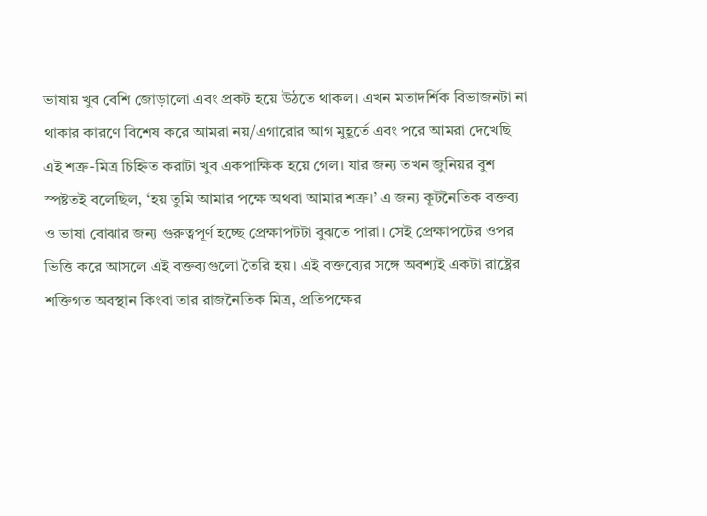ভাষায় খুব বেশি জোড়ালো এবং প্রকট হয়ে উঠতে থাকল। এখন মতাদর্শিক বিভাজনটা না থাকার কারণে বিশেষ করে আমরা নয়/এগারোর আগ মুহূর্তে এবং পরে আমরা দেখেছি এই শত্রু-মিত্র চিহ্নিত করাটা খুব একপাক্ষিক হয়ে গেল। যার জন্য তখন জুনিয়র বুশ স্পষ্টতই বলেছিল, ‘হয় তুমি আমার পক্ষে অথবা আমার শত্রু।’ এ জন্য কূটনৈতিক বক্তব্য ও ভাষা বোঝার জন্য গুরুত্বপূর্ণ হচ্ছে প্রেক্ষাপটটা বুঝতে পারা। সেই প্রেক্ষাপটের ওপর ভিত্তি করে আসলে এই বক্তব্যগুলো তৈরি হয়। এই বক্তব্যের সঙ্গে অবশ্যই একটা রাষ্ট্রের শক্তিগত অবস্থান কিংবা তার রাজনৈতিক মিত্র, প্রতিপক্ষের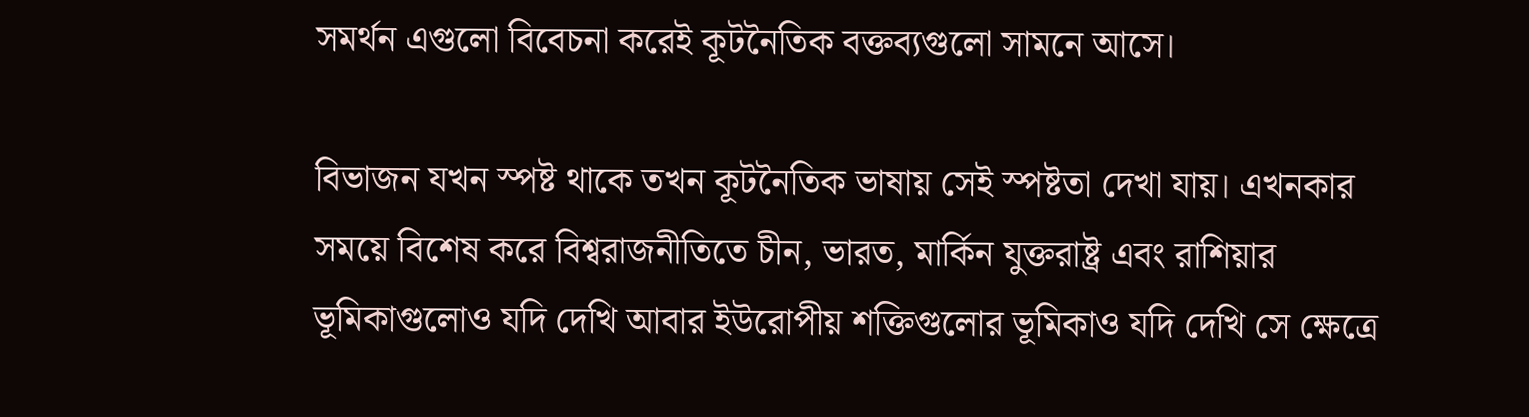সমর্থন এগুলো বিবেচনা করেই কূটনৈতিক বক্তব্যগুলো সামনে আসে।

বিভাজন যখন স্পষ্ট থাকে তখন কূটনৈতিক ভাষায় সেই স্পষ্টতা দেখা যায়। এখনকার সময়ে বিশেষ করে বিশ্বরাজনীতিতে চীন, ভারত, মার্কিন যুক্তরাষ্ট্র এবং রাশিয়ার ভূমিকাগুলোও যদি দেখি আবার ইউরোপীয় শক্তিগুলোর ভূমিকাও যদি দেখি সে ক্ষেত্রে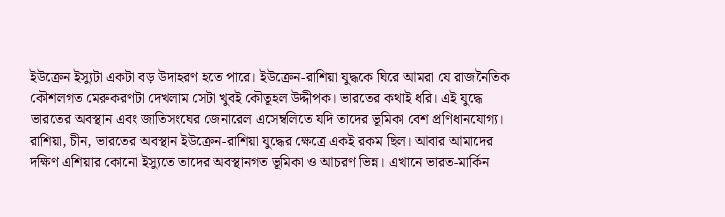ইউক্রেন ইস্যুটা একটা বড় উদাহরণ হতে পারে। ইউক্রেন-রাশিয়া যুদ্ধকে ঘিরে আমরা যে রাজনৈতিক কৌশলগত মেরুকরণটা দেখলাম সেটা খুবই কৌতূহল উদ্দীপক। ভারতের কথাই ধরি। এই যুদ্ধে ভারতের অবস্থান এবং জাতিসংঘের জেনারেল এসেম্বলিতে যদি তাদের ভূমিকা বেশ প্রণিধানযোগ্য। রাশিয়া, চীন, ভারতের অবস্থান ইউক্রেন-রাশিয়া যুদ্ধের ক্ষেত্রে একই রকম ছিল। আবার আমাদের দক্ষিণ এশিয়ার কোনো ইস্যুতে তাদের অবস্থানগত ভূমিকা ও আচরণ ভিন্ন। এখানে ভারত-মার্কিন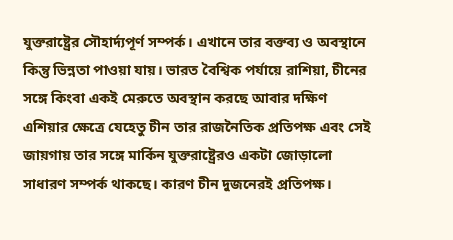যুক্তরাষ্ট্রের সৌহার্দ্যপূর্ণ সম্পর্ক। এখানে তার বক্তব্য ও অবস্থানে কিন্তু ভিন্নতা পাওয়া যায়। ভারত বৈশ্বিক পর্যায়ে রাশিয়া, চীনের সঙ্গে কিংবা একই মেরুতে অবস্থান করছে আবার দক্ষিণ এশিয়ার ক্ষেত্রে যেহেতু চীন তার রাজনৈতিক প্রতিপক্ষ এবং সেই জায়গায় তার সঙ্গে মার্কিন যুক্তরাষ্ট্রেরও একটা জোড়ালো সাধারণ সম্পর্ক থাকছে। কারণ চীন দুজনেরই প্রতিপক্ষ।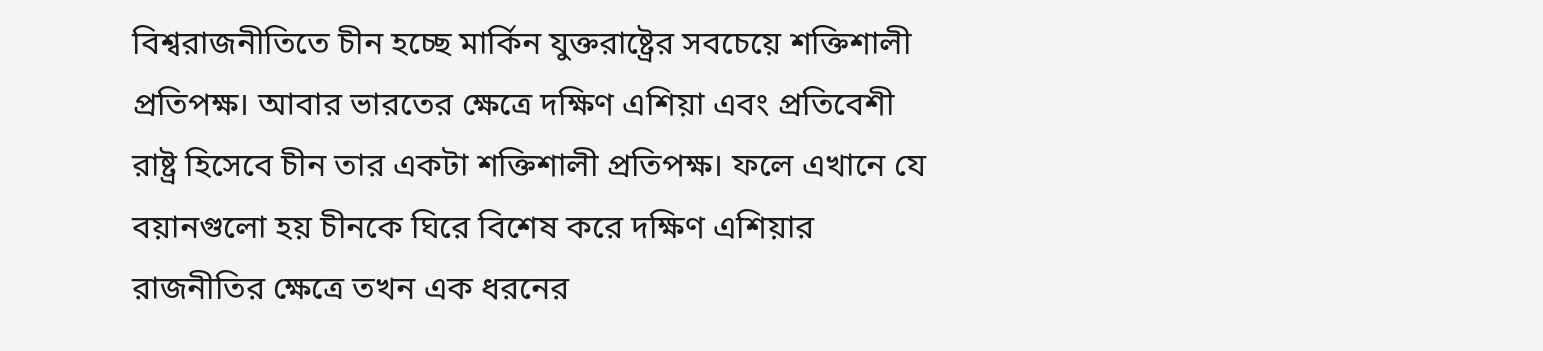বিশ্বরাজনীতিতে চীন হচ্ছে মার্কিন যুক্তরাষ্ট্রের সবচেয়ে শক্তিশালী প্রতিপক্ষ। আবার ভারতের ক্ষেত্রে দক্ষিণ এশিয়া এবং প্রতিবেশী রাষ্ট্র হিসেবে চীন তার একটা শক্তিশালী প্রতিপক্ষ। ফলে এখানে যে বয়ানগুলো হয় চীনকে ঘিরে বিশেষ করে দক্ষিণ এশিয়ার রাজনীতির ক্ষেত্রে তখন এক ধরনের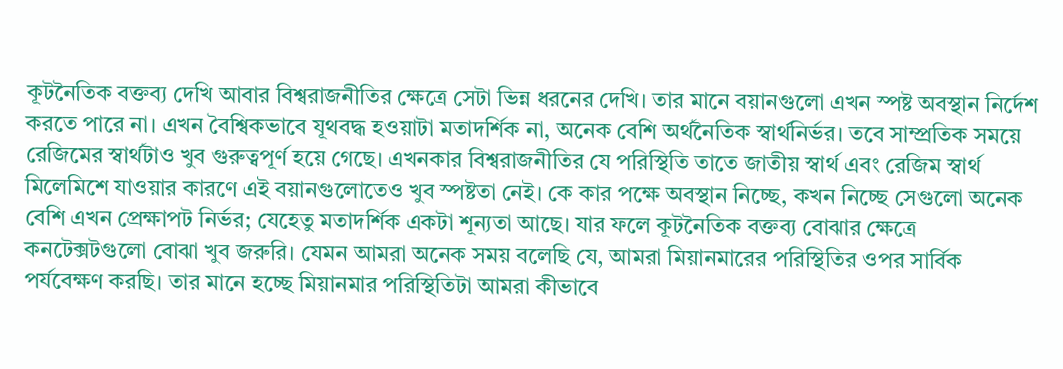কূটনৈতিক বক্তব্য দেখি আবার বিশ্বরাজনীতির ক্ষেত্রে সেটা ভিন্ন ধরনের দেখি। তার মানে বয়ানগুলো এখন স্পষ্ট অবস্থান নির্দেশ করতে পারে না। এখন বৈশ্বিকভাবে যূথবদ্ধ হওয়াটা মতাদর্শিক না, অনেক বেশি অর্থনৈতিক স্বার্থনির্ভর। তবে সাম্প্রতিক সময়ে রেজিমের স্বার্থটাও খুব গুরুত্বপূর্ণ হয়ে গেছে। এখনকার বিশ্বরাজনীতির যে পরিস্থিতি তাতে জাতীয় স্বার্থ এবং রেজিম স্বার্থ মিলেমিশে যাওয়ার কারণে এই বয়ানগুলোতেও খুব স্পষ্টতা নেই। কে কার পক্ষে অবস্থান নিচ্ছে, কখন নিচ্ছে সেগুলো অনেক বেশি এখন প্রেক্ষাপট নির্ভর; যেহেতু মতাদর্শিক একটা শূন্যতা আছে। যার ফলে কূটনৈতিক বক্তব্য বোঝার ক্ষেত্রে কনটেক্সটগুলো বোঝা খুব জরুরি। যেমন আমরা অনেক সময় বলেছি যে, আমরা মিয়ানমারের পরিস্থিতির ওপর সার্বিক পর্যবেক্ষণ করছি। তার মানে হচ্ছে মিয়ানমার পরিস্থিতিটা আমরা কীভাবে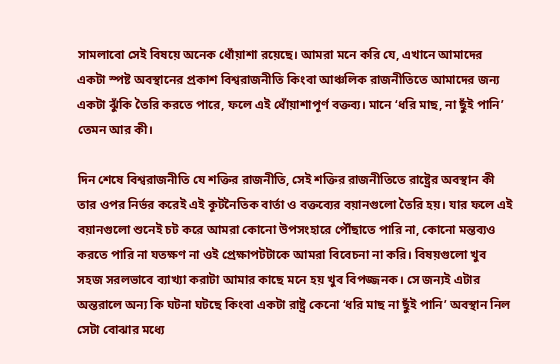সামলাবো সেই বিষয়ে অনেক ধোঁয়াশা রয়েছে। আমরা মনে করি যে, এখানে আমাদের একটা স্পষ্ট অবস্থানের প্রকাশ বিশ্বরাজনীতি কিংবা আঞ্চলিক রাজনীতিতে আমাদের জন্য একটা ঝুঁকি তৈরি করতে পারে, ফলে এই ধোঁয়াশাপূর্ণ বক্তব্য। মানে ‘ধরি মাছ, না ছুঁই পানি’ তেমন আর কী।

দিন শেষে বিশ্বরাজনীতি যে শক্তির রাজনীতি, সেই শক্তির রাজনীতিতে রাষ্ট্রের অবস্থান কী তার ওপর নির্ভর করেই এই কূটনৈতিক বার্তা ও বক্তব্যের বয়ানগুলো তৈরি হয়। যার ফলে এই বয়ানগুলো শুনেই চট করে আমরা কোনো উপসংহারে পৌঁছাতে পারি না, কোনো মন্তব্যও করতে পারি না যতক্ষণ না ওই প্রেক্ষাপটটাকে আমরা বিবেচনা না করি। বিষয়গুলো খুব সহজ সরলভাবে ব্যাখ্যা করাটা আমার কাছে মনে হয় খুব বিপজ্জনক। সে জন্যই এটার অন্তরালে অন্য কি ঘটনা ঘটছে কিংবা একটা রাষ্ট্র কেনো ‘ধরি মাছ না ছুঁই পানি’ অবস্থান নিল সেটা বোঝার মধ্যে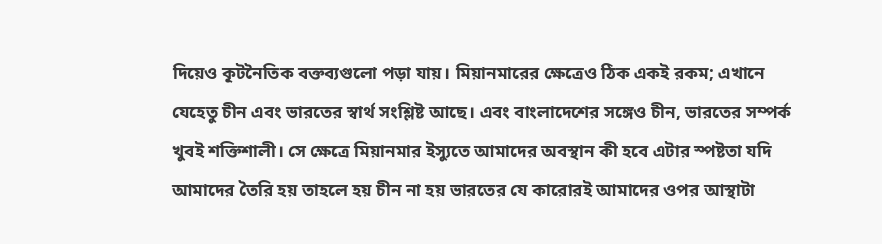দিয়েও কূটনৈতিক বক্তব্যগুলো পড়া যায়। মিয়ানমারের ক্ষেত্রেও ঠিক একই রকম; এখানে যেহেতু চীন এবং ভারতের স্বার্থ সংশ্লিষ্ট আছে। এবং বাংলাদেশের সঙ্গেও চীন, ভারতের সম্পর্ক খুবই শক্তিশালী। সে ক্ষেত্রে মিয়ানমার ইস্যুতে আমাদের অবস্থান কী হবে এটার স্পষ্টতা যদি আমাদের তৈরি হয় তাহলে হয় চীন না হয় ভারতের যে কারোরই আমাদের ওপর আস্থাটা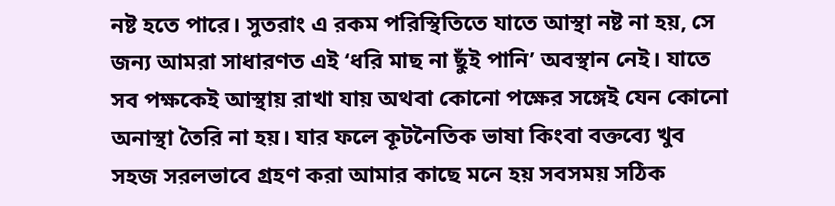নষ্ট হতে পারে। সুতরাং এ রকম পরিস্থিতিতে যাতে আস্থা নষ্ট না হয়, সে জন্য আমরা সাধারণত এই ‘ধরি মাছ না ছুঁই পানি’ অবস্থান নেই। যাতে সব পক্ষকেই আস্থায় রাখা যায় অথবা কোনো পক্ষের সঙ্গেই যেন কোনো অনাস্থা তৈরি না হয়। যার ফলে কূটনৈতিক ভাষা কিংবা বক্তব্যে খুব সহজ সরলভাবে গ্রহণ করা আমার কাছে মনে হয় সবসময় সঠিক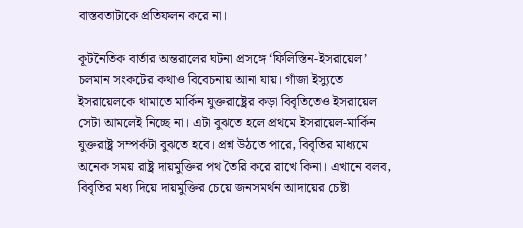বাস্তবতাটাকে প্রতিফলন করে না।

কূটনৈতিক বার্তার অন্তরালের ঘটনা প্রসঙ্গে ‘ফিলিস্তিন-ইসরায়েল’ চলমান সংকটের কথাও বিবেচনায় আনা যায়। গাঁজা ইস্যুতে ইসরায়েলকে থামাতে মার্কিন যুক্তরাষ্ট্রের কড়া বিবৃতিতেও ইসরায়েল সেটা আমলেই নিচ্ছে না। এটা বুঝতে হলে প্রথমে ইসরায়েল-মার্কিন যুক্তরাষ্ট্র সম্পর্কটা বুঝতে হবে। প্রশ্ন উঠতে পারে, বিবৃতির মাধ্যমে অনেক সময় রাষ্ট্র দায়মুক্তির পথ তৈরি করে রাখে কিনা। এখানে বলব, বিবৃতির মধ্য দিয়ে দায়মুক্তির চেয়ে জনসমর্থন আদায়ের চেষ্টা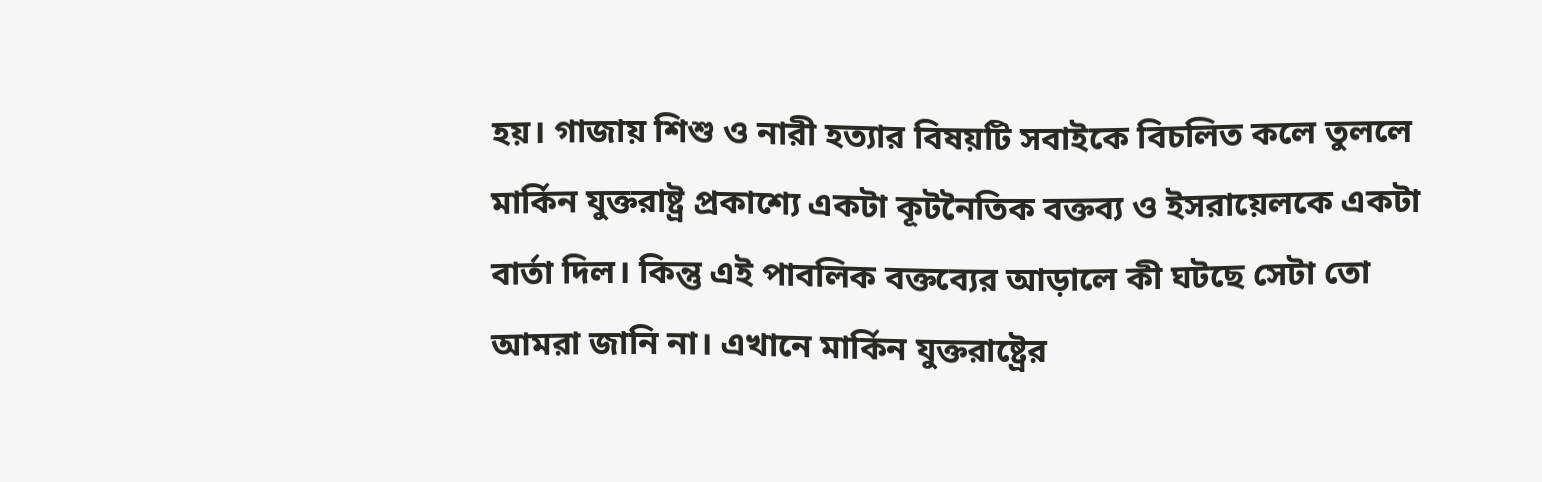হয়। গাজায় শিশু ও নারী হত্যার বিষয়টি সবাইকে বিচলিত কলে তুললে মার্কিন যুক্তরাষ্ট্র প্রকাশ্যে একটা কূটনৈতিক বক্তব্য ও ইসরায়েলকে একটা বার্তা দিল। কিন্তু এই পাবলিক বক্তব্যের আড়ালে কী ঘটছে সেটা তো আমরা জানি না। এখানে মার্কিন যুক্তরাষ্ট্রের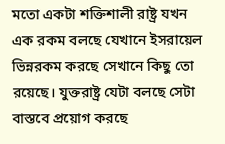মতো একটা শক্তিশালী রাষ্ট্র যখন এক রকম বলছে যেখানে ইসরায়েল ভিন্নরকম করছে সেখানে কিছু তো রয়েছে। যুক্তরাষ্ট্র যেটা বলছে সেটা বাস্তবে প্রয়োগ করছে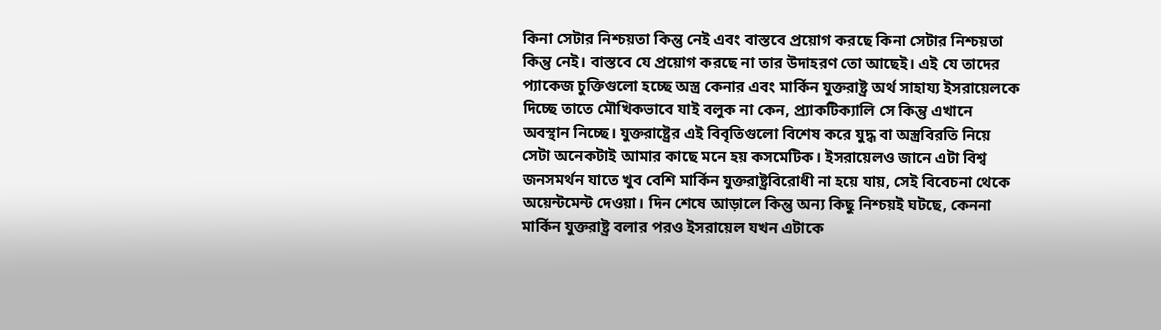কিনা সেটার নিশ্চয়তা কিন্তু নেই এবং বাস্তবে প্রয়োগ করছে কিনা সেটার নিশ্চয়তা কিন্তু নেই। বাস্তবে যে প্রয়োগ করছে না তার উদাহরণ তো আছেই। এই যে তাদের প্যাকেজ চুক্তিগুলো হচ্ছে অস্ত্র কেনার এবং মার্কিন যুক্তরাষ্ট্র অর্থ সাহায্য ইসরায়েলকে দিচ্ছে তাতে মৌখিকভাবে যাই বলুক না কেন, প্র্যাকটিক্যালি সে কিন্তু এখানে অবস্থান নিচ্ছে। যুক্তরাষ্ট্রের এই বিবৃতিগুলো বিশেষ করে যুদ্ধ বা অস্ত্রবিরতি নিয়ে সেটা অনেকটাই আমার কাছে মনে হয় কসমেটিক। ইসরায়েলও জানে এটা বিশ্ব জনসমর্থন যাতে খুব বেশি মার্কিন যুক্তরাষ্ট্রবিরোধী না হয়ে যায়, সেই বিবেচনা থেকে অয়েন্টমেন্ট দেওয়া। দিন শেষে আড়ালে কিন্তু অন্য কিছু নিশ্চয়ই ঘটছে, কেননা মার্কিন যুক্তরাষ্ট্র বলার পরও ইসরায়েল যখন এটাকে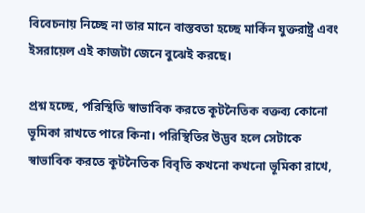বিবেচনায় নিচ্ছে না তার মানে বাস্তবতা হচ্ছে মার্কিন যুক্তরাষ্ট্র এবং ইসরায়েল এই কাজটা জেনে বুঝেই করছে।

প্রশ্ন হচ্ছে, পরিস্থিতি স্বাভাবিক করতে কূটনৈতিক বক্তব্য কোনো ভূমিকা রাখতে পারে কিনা। পরিস্থিতির উদ্ভব হলে সেটাকে স্বাভাবিক করতে কূটনৈতিক বিবৃতি কখনো কখনো ভূমিকা রাখে,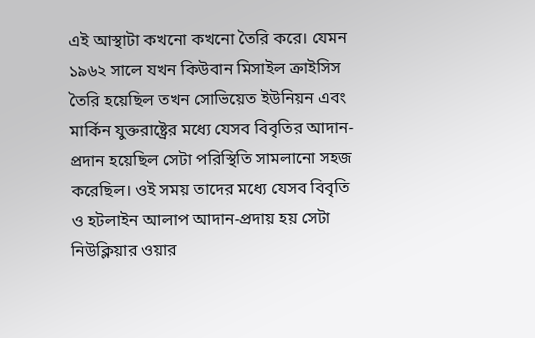এই আস্থাটা কখনো কখনো তৈরি করে। যেমন ১৯৬২ সালে যখন কিউবান মিসাইল ক্রাইসিস তৈরি হয়েছিল তখন সোভিয়েত ইউনিয়ন এবং মার্কিন যুক্তরাষ্ট্রের মধ্যে যেসব বিবৃতির আদান-প্রদান হয়েছিল সেটা পরিস্থিতি সামলানো সহজ করেছিল। ওই সময় তাদের মধ্যে যেসব বিবৃতি ও হটলাইন আলাপ আদান-প্রদায় হয় সেটা নিউক্লিয়ার ওয়ার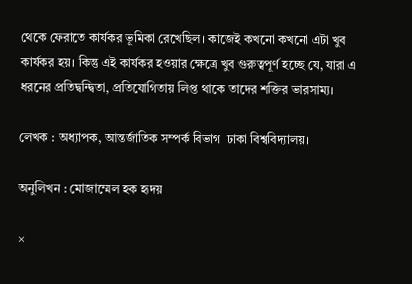থেকে ফেরাতে কার্যকর ভূমিকা রেখেছিল। কাজেই কখনো কখনো এটা খুব কার্যকর হয়। কিন্তু এই কার্যকর হওয়ার ক্ষেত্রে খুব গুরুত্বপূর্ণ হচ্ছে যে, যারা এ ধরনের প্রতিদ্বন্দ্বিতা, প্রতিযোগিতায় লিপ্ত থাকে তাদের শক্তির ভারসাম্য।

লেখক : অধ্যাপক, আন্তর্জাতিক সম্পর্ক বিভাগ  ঢাকা বিশ্ববিদ্যালয়।

অনুলিখন : মোজাম্মেল হক হৃদয়

×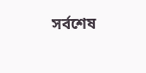সর্বশেষ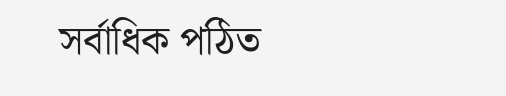সর্বাধিক পঠিত